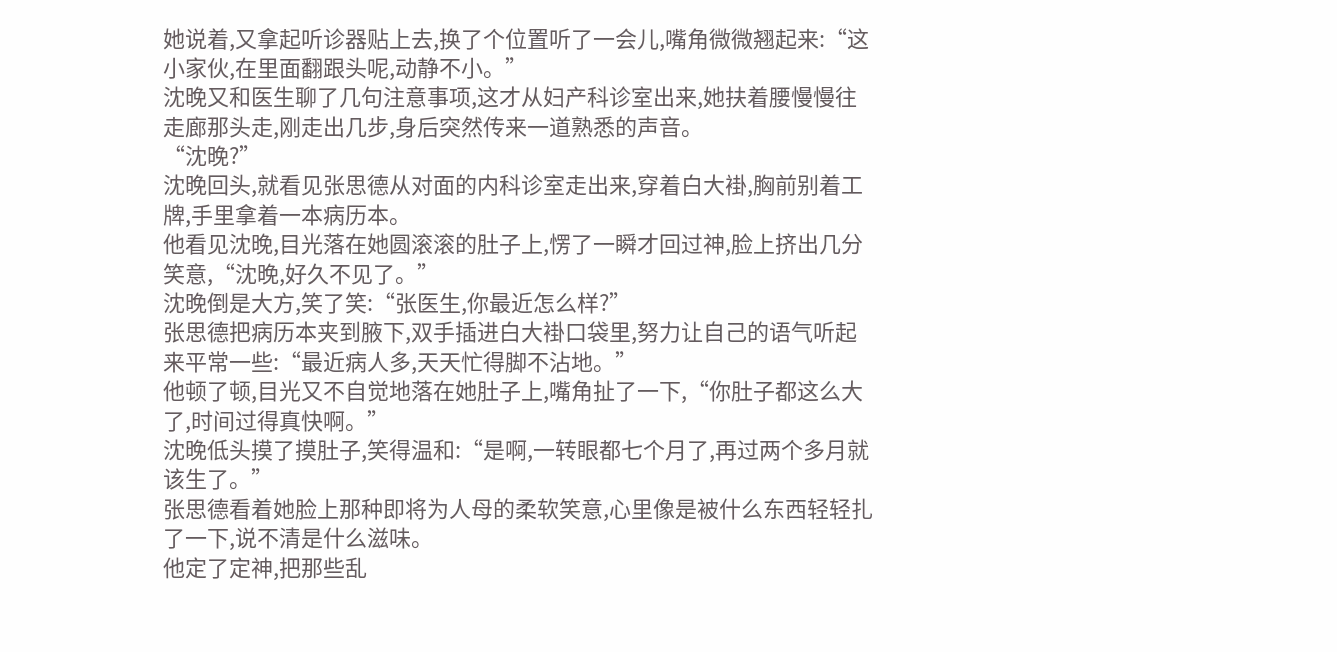她说着,又拿起听诊器贴上去,换了个位置听了一会儿,嘴角微微翘起来:“这小家伙,在里面翻跟头呢,动静不小。”
沈晚又和医生聊了几句注意事项,这才从妇产科诊室出来,她扶着腰慢慢往走廊那头走,刚走出几步,身后突然传来一道熟悉的声音。
“沈晚?”
沈晚回头,就看见张思德从对面的内科诊室走出来,穿着白大褂,胸前别着工牌,手里拿着一本病历本。
他看见沈晚,目光落在她圆滚滚的肚子上,愣了一瞬才回过神,脸上挤出几分笑意,“沈晚,好久不见了。”
沈晚倒是大方,笑了笑:“张医生,你最近怎么样?”
张思德把病历本夹到腋下,双手插进白大褂口袋里,努力让自己的语气听起来平常一些:“最近病人多,天天忙得脚不沾地。”
他顿了顿,目光又不自觉地落在她肚子上,嘴角扯了一下,“你肚子都这么大了,时间过得真快啊。”
沈晚低头摸了摸肚子,笑得温和:“是啊,一转眼都七个月了,再过两个多月就该生了。”
张思德看着她脸上那种即将为人母的柔软笑意,心里像是被什么东西轻轻扎了一下,说不清是什么滋味。
他定了定神,把那些乱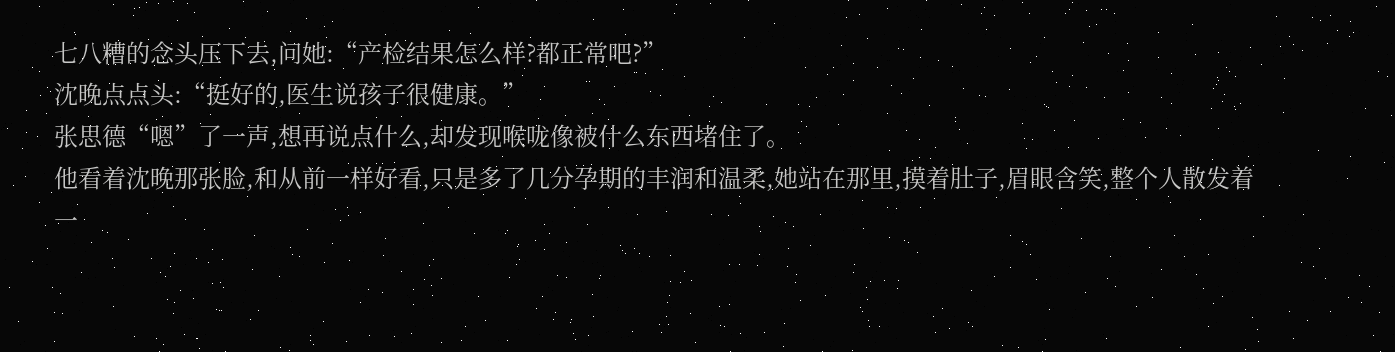七八糟的念头压下去,问她:“产检结果怎么样?都正常吧?”
沈晚点点头:“挺好的,医生说孩子很健康。”
张思德“嗯”了一声,想再说点什么,却发现喉咙像被什么东西堵住了。
他看着沈晚那张脸,和从前一样好看,只是多了几分孕期的丰润和温柔,她站在那里,摸着肚子,眉眼含笑,整个人散发着一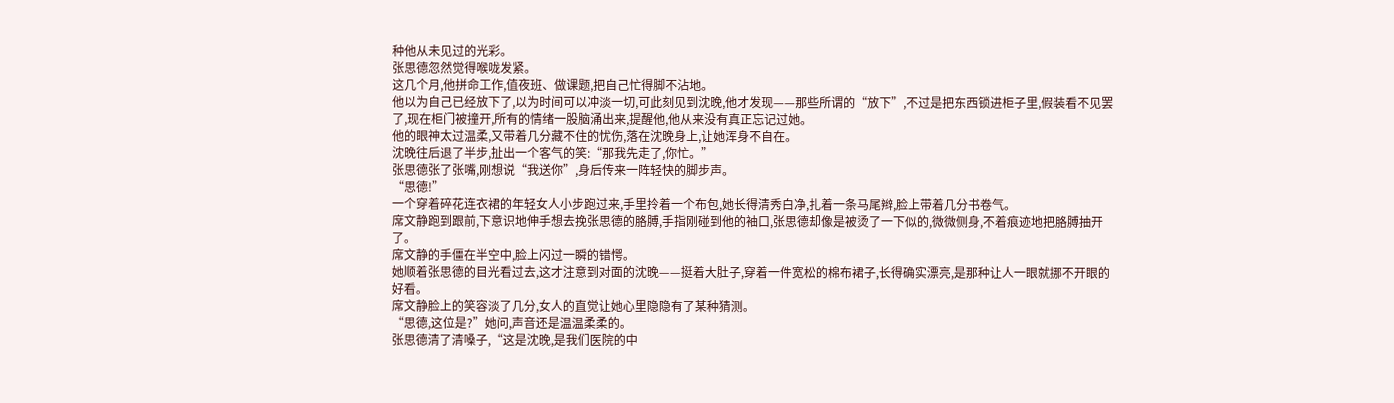种他从未见过的光彩。
张思德忽然觉得喉咙发紧。
这几个月,他拼命工作,值夜班、做课题,把自己忙得脚不沾地。
他以为自己已经放下了,以为时间可以冲淡一切,可此刻见到沈晚,他才发现——那些所谓的“放下”,不过是把东西锁进柜子里,假装看不见罢了,现在柜门被撞开,所有的情绪一股脑涌出来,提醒他,他从来没有真正忘记过她。
他的眼神太过温柔,又带着几分藏不住的忧伤,落在沈晚身上,让她浑身不自在。
沈晚往后退了半步,扯出一个客气的笑:“那我先走了,你忙。”
张思德张了张嘴,刚想说“我送你”,身后传来一阵轻快的脚步声。
“思德!”
一个穿着碎花连衣裙的年轻女人小步跑过来,手里拎着一个布包,她长得清秀白净,扎着一条马尾辫,脸上带着几分书卷气。
席文静跑到跟前,下意识地伸手想去挽张思德的胳膊,手指刚碰到他的袖口,张思德却像是被烫了一下似的,微微侧身,不着痕迹地把胳膊抽开了。
席文静的手僵在半空中,脸上闪过一瞬的错愕。
她顺着张思德的目光看过去,这才注意到对面的沈晚——挺着大肚子,穿着一件宽松的棉布裙子,长得确实漂亮,是那种让人一眼就挪不开眼的好看。
席文静脸上的笑容淡了几分,女人的直觉让她心里隐隐有了某种猜测。
“思德,这位是?”她问,声音还是温温柔柔的。
张思德清了清嗓子,“这是沈晚,是我们医院的中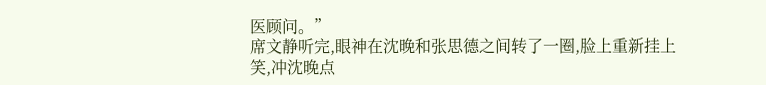医顾问。”
席文静听完,眼神在沈晚和张思德之间转了一圈,脸上重新挂上笑,冲沈晚点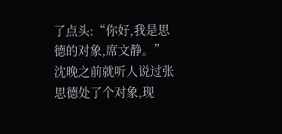了点头:“你好,我是思德的对象,席文静。”
沈晚之前就听人说过张思德处了个对象,现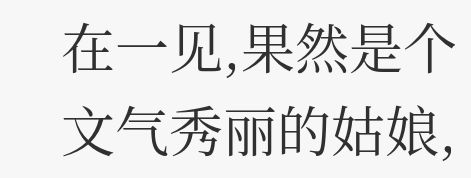在一见,果然是个文气秀丽的姑娘,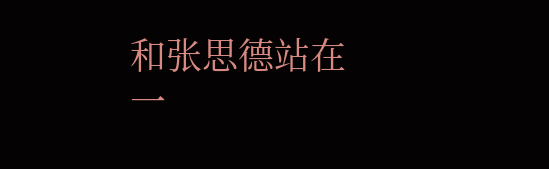和张思德站在一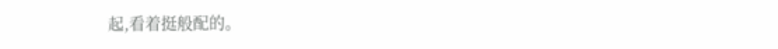起,看着挺般配的。